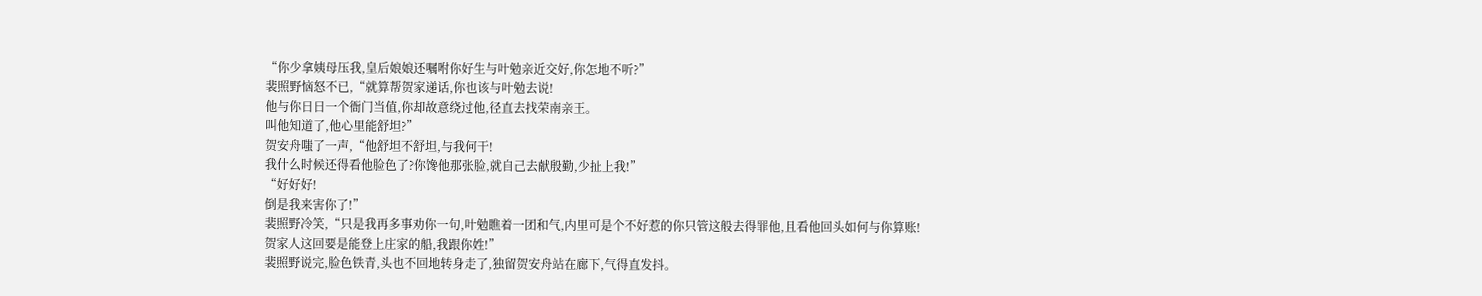“你少拿姨母压我,皇后娘娘还嘱咐你好生与叶勉亲近交好,你怎地不听?”
裴照野恼怒不已,“就算帮贺家递话,你也该与叶勉去说!
他与你日日一个衙门当值,你却故意绕过他,径直去找荣南亲王。
叫他知道了,他心里能舒坦?”
贺安舟嗤了一声,“他舒坦不舒坦,与我何干!
我什么时候还得看他脸色了?你馋他那张脸,就自己去献殷勤,少扯上我!”
“好好好!
倒是我来害你了!”
裴照野冷笑,“只是我再多事劝你一句,叶勉瞧着一团和气,内里可是个不好惹的你只管这般去得罪他,且看他回头如何与你算账!
贺家人这回要是能登上庄家的船,我跟你姓!”
裴照野说完,脸色铁青,头也不回地转身走了,独留贺安舟站在廊下,气得直发抖。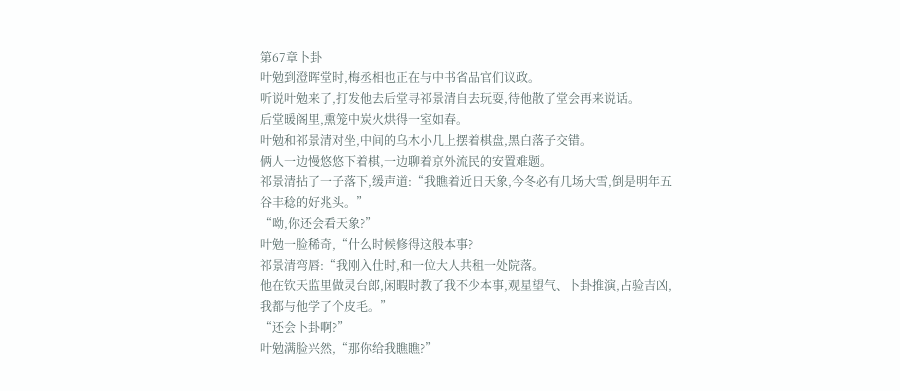第67章卜卦
叶勉到澄晖堂时,梅丞相也正在与中书省品官们议政。
听说叶勉来了,打发他去后堂寻祁景清自去玩耍,待他散了堂会再来说话。
后堂暖阁里,熏笼中炭火烘得一室如春。
叶勉和祁景清对坐,中间的乌木小几上摆着棋盘,黑白落子交错。
俩人一边慢悠悠下着棋,一边聊着京外流民的安置难题。
祁景清拈了一子落下,缓声道:“我瞧着近日天象,今冬必有几场大雪,倒是明年五谷丰稔的好兆头。”
“呦,你还会看天象?”
叶勉一脸稀奇,“什么时候修得这般本事?
祁景清弯唇:“我刚入仕时,和一位大人共租一处院落。
他在钦天监里做灵台郎,闲暇时教了我不少本事,观星望气、卜卦推演,占验吉凶,我都与他学了个皮毛。”
“还会卜卦啊?”
叶勉满脸兴然,“那你给我瞧瞧?”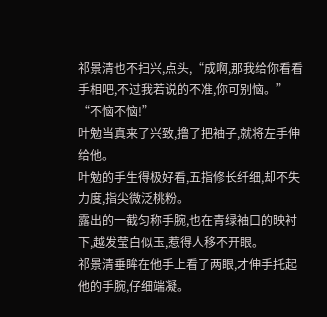祁景清也不扫兴,点头,“成啊,那我给你看看手相吧,不过我若说的不准,你可别恼。”
“不恼不恼!”
叶勉当真来了兴致,撸了把袖子,就将左手伸给他。
叶勉的手生得极好看,五指修长纤细,却不失力度,指尖微泛桃粉。
露出的一截匀称手腕,也在青绿袖口的映衬下,越发莹白似玉,惹得人移不开眼。
祁景清垂眸在他手上看了两眼,才伸手托起他的手腕,仔细端凝。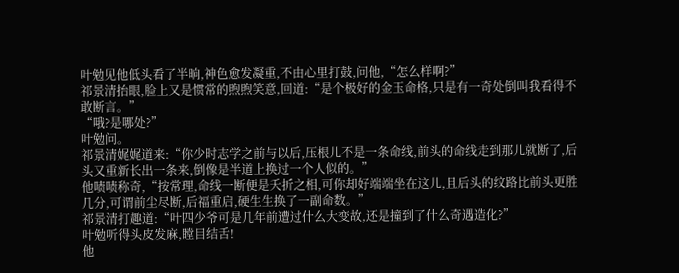叶勉见他低头看了半晌,神色愈发凝重,不由心里打鼓,问他,“怎么样啊?”
祁景清抬眼,脸上又是惯常的煦煦笑意,回道:“是个极好的金玉命格,只是有一奇处倒叫我看得不敢断言。”
“哦?是哪处?”
叶勉问。
祁景清娓娓道来:“你少时志学之前与以后,压根儿不是一条命线,前头的命线走到那儿就断了,后头又重新长出一条来,倒像是半道上换过一个人似的。”
他啧啧称奇,“按常理,命线一断便是夭折之相,可你却好端端坐在这儿,且后头的纹路比前头更胜几分,可谓前尘尽断,后福重启,硬生生换了一副命数。”
祁景清打趣道:“叶四少爷可是几年前遭过什么大变故,还是撞到了什么奇遇造化?”
叶勉听得头皮发麻,瞠目结舌!
他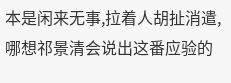本是闲来无事,拉着人胡扯消遣,哪想祁景清会说出这番应验的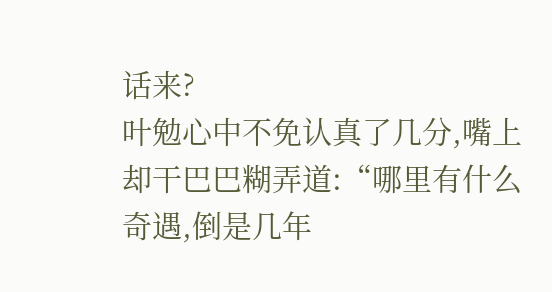话来?
叶勉心中不免认真了几分,嘴上却干巴巴糊弄道:“哪里有什么奇遇,倒是几年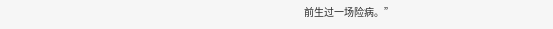前生过一场险病。”